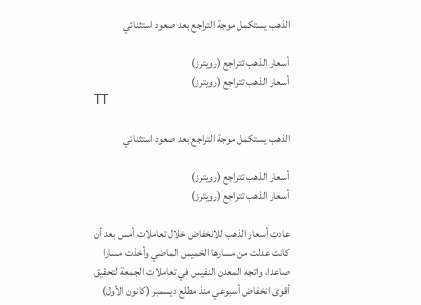الذهب يستكمل موجة التراجع بعد صعود استثنائي

أسعار الذهب تتراجع (رويترز)
أسعار الذهب تتراجع (رويترز)
TT

الذهب يستكمل موجة التراجع بعد صعود استثنائي

أسعار الذهب تتراجع (رويترز)
أسعار الذهب تتراجع (رويترز)

عادت أسعار الذهب للانخفاض خلال تعاملات أمس بعد أن كانت عدلت من مسارها الخميس الماضي وأخذت مسارا صاعدا، واتجه المعدن النفيس في تعاملات الجمعة لتحقيق أقوى انخفاض أسبوعي منذ مطلع ديسمبر (كانون الأول)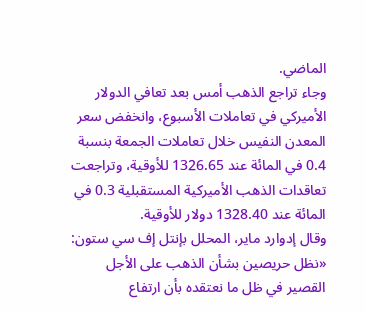الماضي.
وجاء تراجع الذهب أمس بعد تعافي الدولار الأميركي في تعاملات الأسبوع، وانخفض سعر المعدن النفيس خلال تعاملات الجمعة بنسبة 0.4 في المائة عند 1326.65 للأوقية، وتراجعت تعاقدات الذهب الأميركية المستقبلية 0.3 في المائة عند 1328.40 دولار للأوقية.
وقال إدوارد ماير، المحلل بإنتل إف سي ستون: «نظل حريصين بشأن الذهب على الأجل القصير في ظل ما نعتقده بأن ارتفاع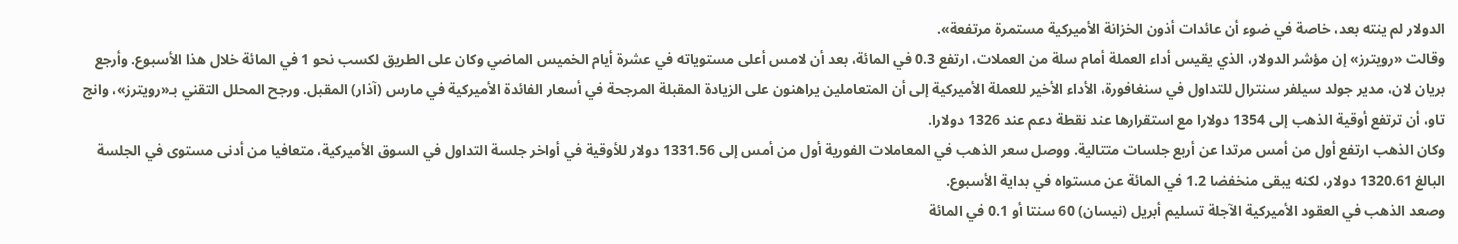الدولار لم ينته بعد، خاصة في ضوء أن عائدات أذون الخزانة الأميركية مستمرة مرتفعة».
وقالت «رويترز» إن مؤشر الدولار، الذي يقيس أداء العملة أمام سلة من العملات، ارتفع 0.3 في المائة، بعد أن لامس أعلى مستوياته في عشرة أيام الخميس الماضي وكان على الطريق لكسب نحو 1 في المائة خلال هذا الأسبوع. وأرجع بريان لان، مدير جولد سيلفر سنترال للتداول في سنغافورة، الأداء الأخير للعملة الأميركية إلى أن المتعاملين يراهنون على الزيادة المقبلة المرجحة في أسعار الفائدة الأميركية في مارس (آذار) المقبل. ورجح المحلل التقني بـ«رويترز»، وانج تاو، أن ترتفع أوقية الذهب إلى 1354 دولارا مع استقرارها عند نقطة دعم عند 1326 دولارا.
وكان الذهب ارتفع أول من أمس مرتدا عن أربع جلسات متتالية. ووصل سعر الذهب في المعاملات الفورية أول من أمس إلى 1331.56 دولار للأوقية في أواخر جلسة التداول في السوق الأميركية، متعافيا من أدنى مستوى في الجلسة البالغ 1320.61 دولار، لكنه يبقى منخفضا 1.2 في المائة عن مستواه في بداية الأسبوع.
وصعد الذهب في العقود الأميركية الآجلة تسليم أبريل (نيسان) 60 سنتا أو 0.1 في المائة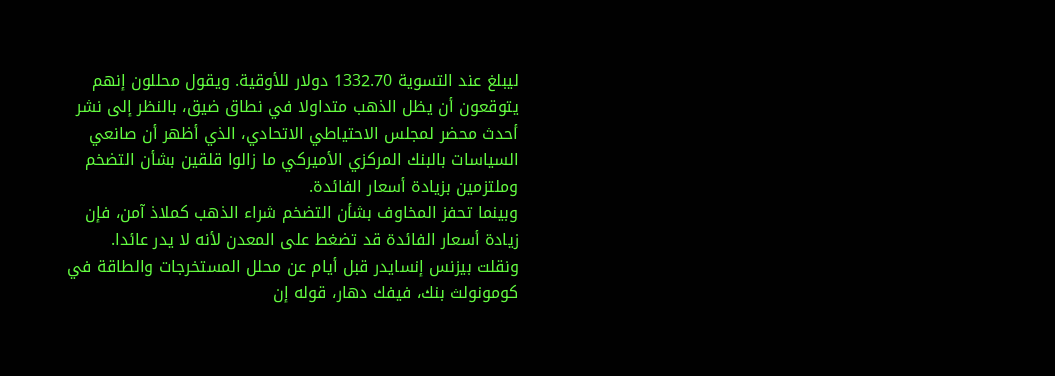ليبلغ عند التسوية 1332.70 دولار للأوقية. ويقول محللون إنهم يتوقعون أن يظل الذهب متداولا في نطاق ضيق، بالنظر إلى نشر أحدث محضر لمجلس الاحتياطي الاتحادي، الذي أظهر أن صانعي السياسات بالبنك المركزي الأميركي ما زالوا قلقين بشأن التضخم وملتزمين بزيادة أسعار الفائدة.
وبينما تحفز المخاوف بشأن التضخم شراء الذهب كملاذ آمن، فإن زيادة أسعار الفائدة قد تضغط على المعدن لأنه لا يدر عائدا.
ونقلت بيزنس إنسايدر قبل أيام عن محلل المستخرجات والطاقة في كومونولث بنك، فيفك دهار، قوله إن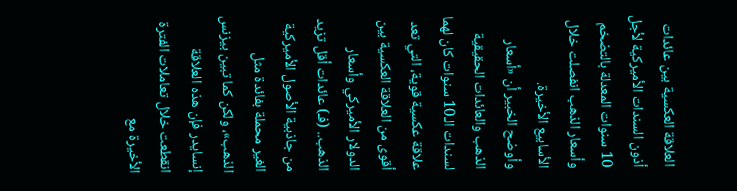العلاقة العكسية بين عائدات أذون السندات الأميركية لأجل 10 سنوات المعدلة بالتضخم وأسعار الذهب انفصلت خلال الأسابيع الأخيرة.
وأوضح الخبير أن «أسعار الذهب والعائدات الحقيقية لسندات الـ10 سنوات كان لهما علاقة عكسية قوية، التي تعد أقوى من العلاقة العكسية بين الدولار الأميركي وأسعار الذهب.. (فـ) عائدات أقل تزيد من جاذبية الأصول الأميركية الغير محملة بفائدة مثل الذهب»، ولكن كما تبين بيزنس إنسايدر فإن هذه العلاقة انقطعت خلال تعاملات الفترة الأخيرة مع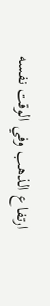ارتفاع الذهب وفي الوقت نفسه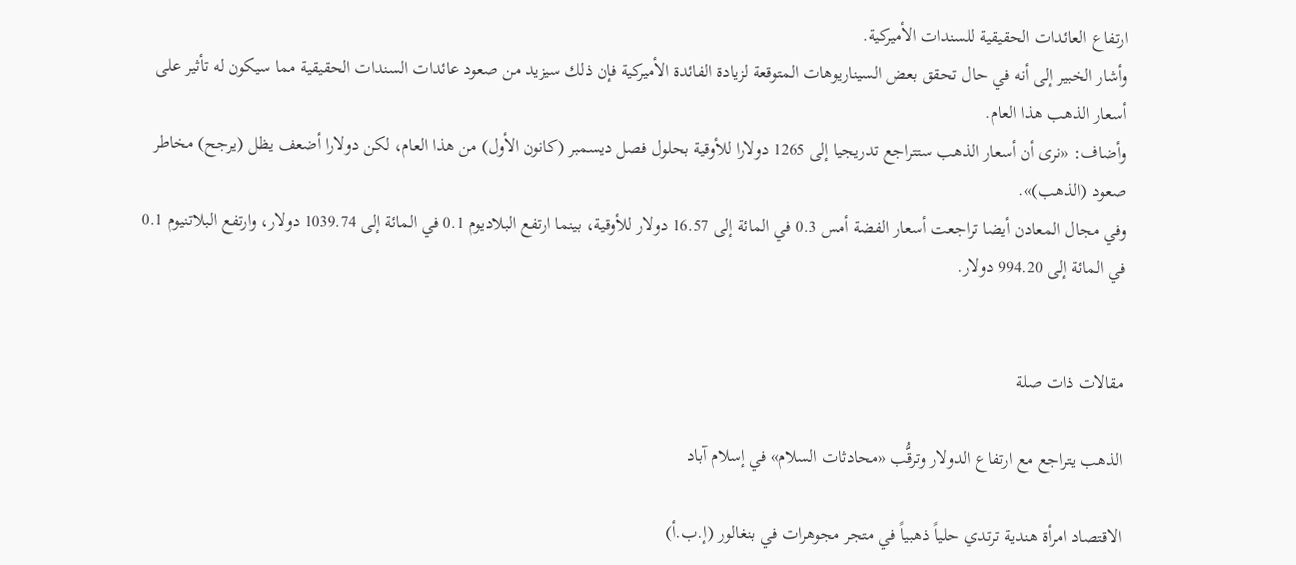ارتفاع العائدات الحقيقية للسندات الأميركية.
وأشار الخبير إلى أنه في حال تحقق بعض السيناريوهات المتوقعة لزيادة الفائدة الأميركية فإن ذلك سيزيد من صعود عائدات السندات الحقيقية مما سيكون له تأثير على أسعار الذهب هذا العام.
وأضاف: «نرى أن أسعار الذهب ستتراجع تدريجيا إلى 1265 دولارا للأوقية بحلول فصل ديسمبر (كانون الأول) من هذا العام، لكن دولارا أضعف يظل (يرجح) مخاطر صعود (الذهب)».
وفي مجال المعادن أيضا تراجعت أسعار الفضة أمس 0.3 في المائة إلى 16.57 دولار للأوقية، بينما ارتفع البلاديوم 0.1 في المائة إلى 1039.74 دولار، وارتفع البلاتنيوم 0.1 في المائة إلى 994.20 دولار.


مقالات ذات صلة

الذهب يتراجع مع ارتفاع الدولار وترقُّب «محادثات السلام» في إسلام آباد

الاقتصاد امرأة هندية ترتدي حلياً ذهبياً في متجر مجوهرات في بنغالور (إ.ب.أ)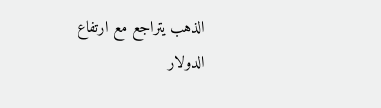الذهب يتراجع مع ارتفاع الدولار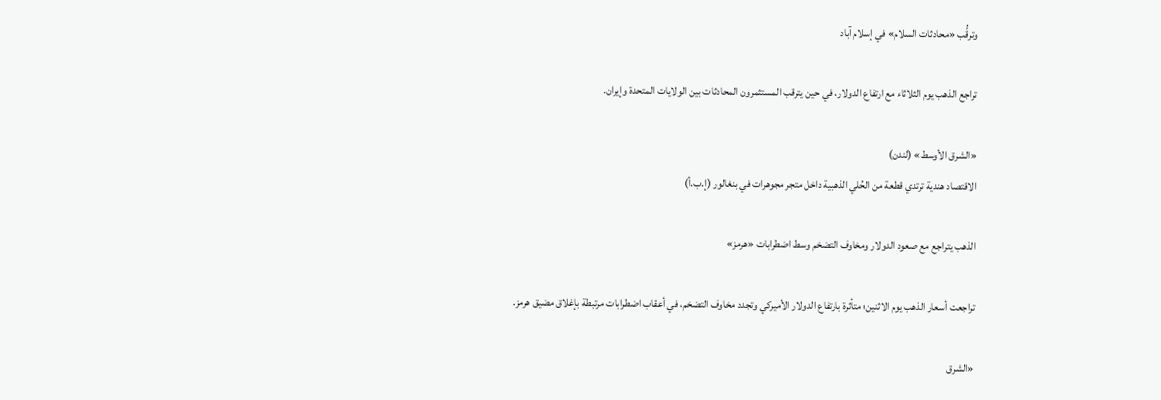وترقُّب «محادثات السلام» في إسلام آباد

تراجع الذهب يوم الثلاثاء مع ارتفاع الدولار، في حين يترقب المستثمرون المحادثات بين الولايات المتحدة وإيران.

«الشرق الأوسط» (لندن)
الاقتصاد هندية ترتدي قطعة من الحُلي الذهبية داخل متجر مجوهرات في بنغالور (إ.ب.أ)

الذهب يتراجع مع صعود الدولار ومخاوف التضخم وسط اضطرابات «هرمز»

تراجعت أسعار الذهب يوم الاثنين؛ متأثرة بارتفاع الدولار الأميركي وتجدد مخاوف التضخم، في أعقاب اضطرابات مرتبطة بإغلاق مضيق هرمز.

«الشرق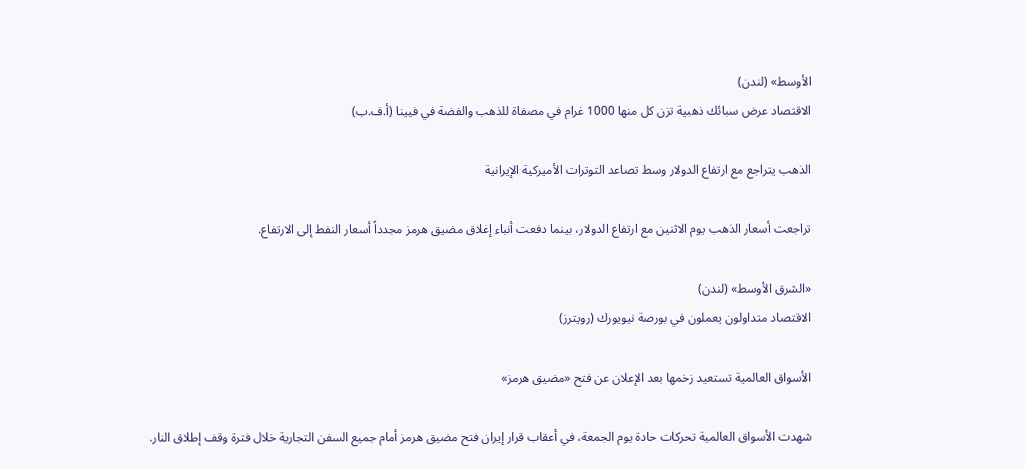الأوسط» (لندن)
الاقتصاد عرض سبائك ذهبية تزن كل منها 1000 غرام في مصفاة للذهب والفضة في فيينا (أ.ف.ب)

الذهب يتراجع مع ارتفاع الدولار وسط تصاعد التوترات الأميركية الإيرانية

تراجعت أسعار الذهب يوم الاثنين مع ارتفاع الدولار، بينما دفعت أنباء إغلاق مضيق هرمز مجدداً أسعار النفط إلى الارتفاع.

«الشرق الأوسط» (لندن)
الاقتصاد متداولون يعملون في بورصة نيويورك (رويترز)

الأسواق العالمية تستعيد زخمها بعد الإعلان عن فتح «مضيق هرمز»

شهدت الأسواق العالمية تحركات حادة يوم الجمعة، في أعقاب قرار إيران فتح مضيق هرمز أمام جميع السفن التجارية خلال فترة وقف إطلاق النار.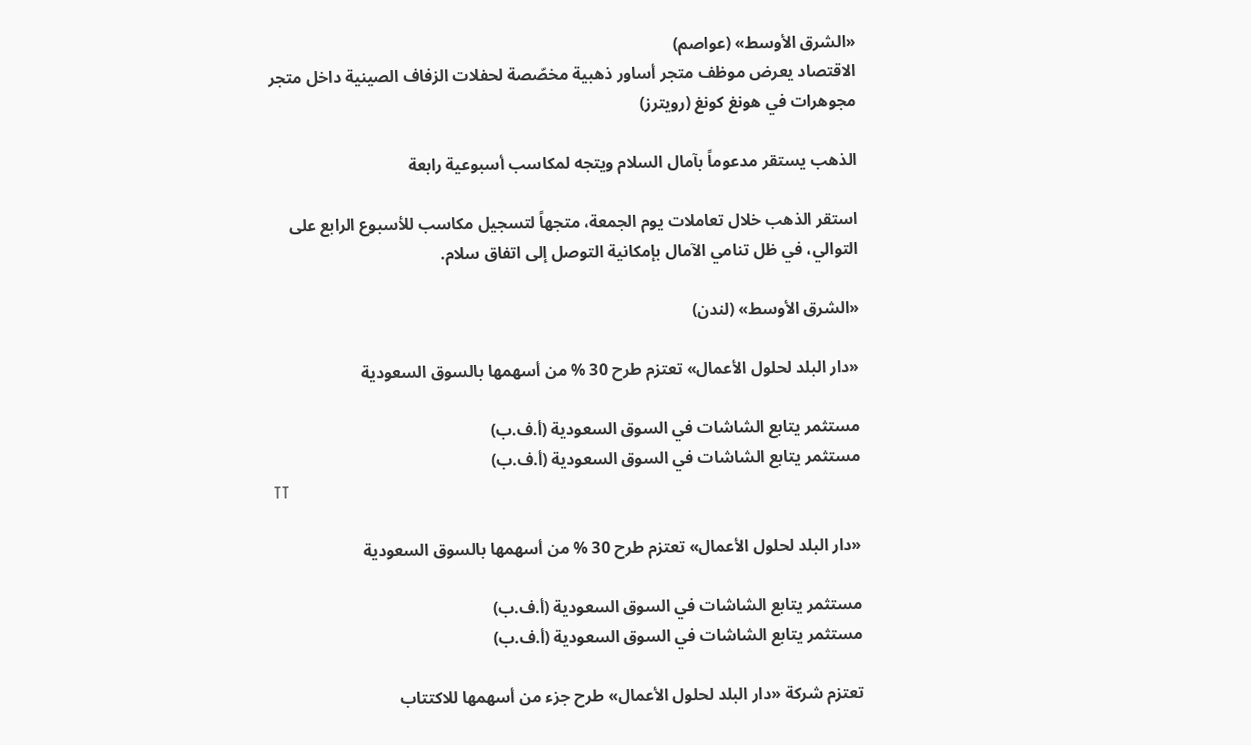«الشرق الأوسط» (عواصم)
الاقتصاد يعرض موظف متجر أساور ذهبية مخصّصة لحفلات الزفاف الصينية داخل متجر مجوهرات في هونغ كونغ (رويترز)

الذهب يستقر مدعوماً بآمال السلام ويتجه لمكاسب أسبوعية رابعة

استقر الذهب خلال تعاملات يوم الجمعة، متجهاً لتسجيل مكاسب للأسبوع الرابع على التوالي، في ظل تنامي الآمال بإمكانية التوصل إلى اتفاق سلام.

«الشرق الأوسط» (لندن)

«دار البلد لحلول الأعمال» تعتزم طرح 30 % من أسهمها بالسوق السعودية

مستثمر يتابع الشاشات في السوق السعودية (أ.ف.ب)
مستثمر يتابع الشاشات في السوق السعودية (أ.ف.ب)
TT

«دار البلد لحلول الأعمال» تعتزم طرح 30 % من أسهمها بالسوق السعودية

مستثمر يتابع الشاشات في السوق السعودية (أ.ف.ب)
مستثمر يتابع الشاشات في السوق السعودية (أ.ف.ب)

تعتزم شركة «دار البلد لحلول الأعمال» طرح جزء من أسهمها للاكتتاب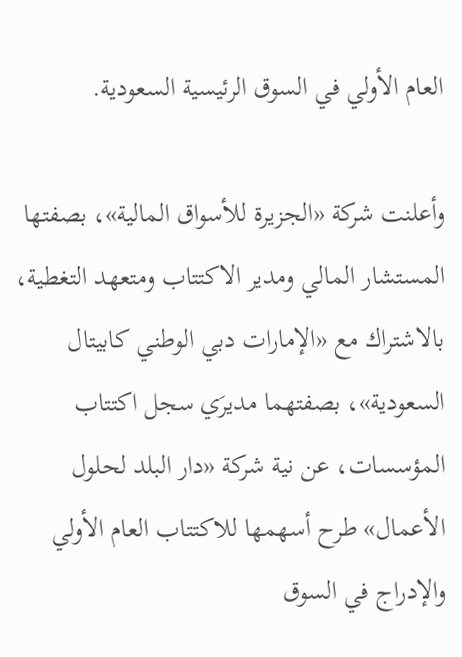العام الأولي في السوق الرئيسية السعودية.

وأعلنت شركة «الجزيرة للأسواق المالية»، بصفتها المستشار المالي ومدير الاكتتاب ومتعهد التغطية، بالاشتراك مع «الإمارات دبي الوطني كابيتال السعودية»، بصفتهما مديرَي سجل اكتتاب المؤسسات، عن نية شركة «دار البلد لحلول الأعمال» طرح أسهمها للاكتتاب العام الأولي والإدراج في السوق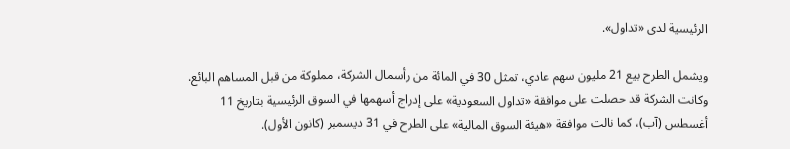الرئيسية لدى «تداول».

ويشمل الطرح بيع 21 مليون سهم عادي، تمثل 30 في المائة من رأسمال الشركة، مملوكة من قبل المساهم البائع. وكانت الشركة قد حصلت على موافقة «تداول السعودية» على إدراج أسهمها في السوق الرئيسية بتاريخ 11 أغسطس (آب)، كما نالت موافقة «هيئة السوق المالية» على الطرح في 31 ديسمبر (كانون الأول).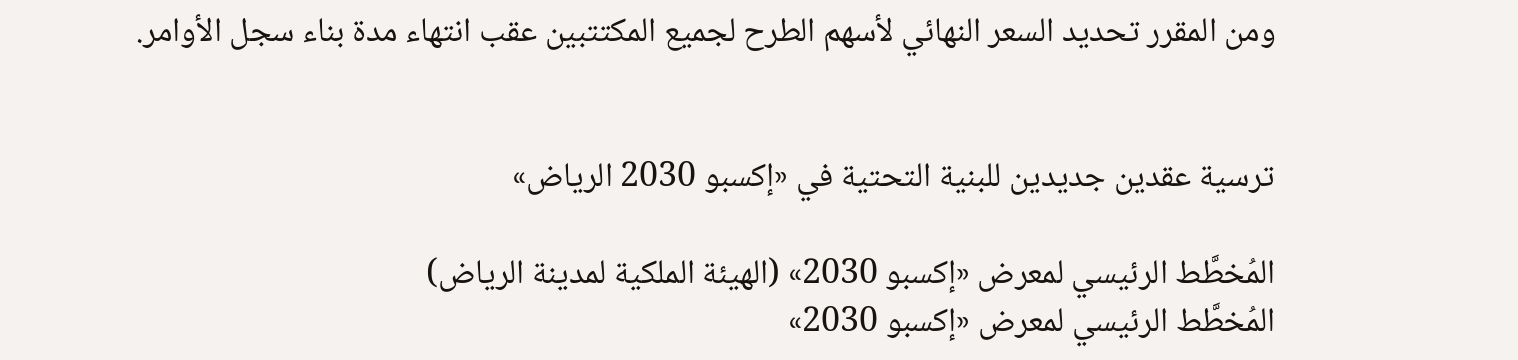ومن المقرر تحديد السعر النهائي لأسهم الطرح لجميع المكتتبين عقب انتهاء مدة بناء سجل الأوامر.


ترسية عقدين جديدين للبنية التحتية في «إكسبو 2030 الرياض»

المُخطَّط الرئيسي لمعرض «إكسبو 2030» (الهيئة الملكية لمدينة الرياض)
المُخطَّط الرئيسي لمعرض «إكسبو 2030»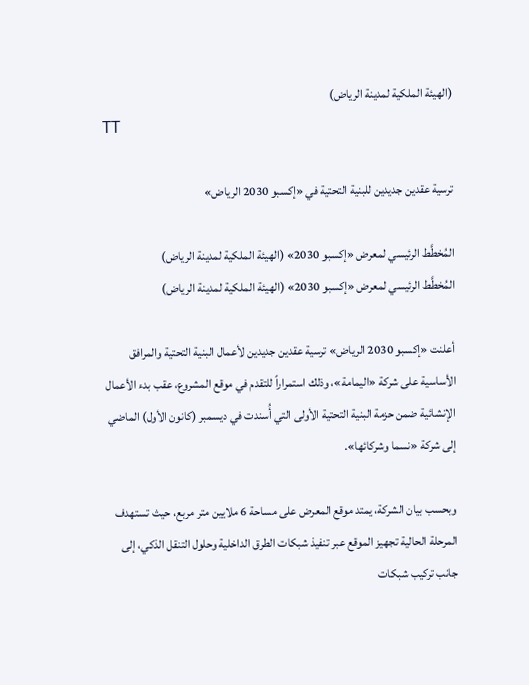(الهيئة الملكية لمدينة الرياض)
TT

ترسية عقدين جديدين للبنية التحتية في «إكسبو 2030 الرياض»

المُخطَّط الرئيسي لمعرض «إكسبو 2030» (الهيئة الملكية لمدينة الرياض)
المُخطَّط الرئيسي لمعرض «إكسبو 2030» (الهيئة الملكية لمدينة الرياض)

أعلنت «إكسبو 2030 الرياض» ترسية عقدين جديدين لأعمال البنية التحتية والمرافق الأساسية على شركة «اليمامة»، وذلك استمراراً للتقدم في موقع المشروع، عقب بدء الأعمال الإنشائية ضمن حزمة البنية التحتية الأولى التي أُسندت في ديسمبر (كانون الأول) الماضي إلى شركة «نسما وشركائها».

وبحسب بيان الشركة، يمتد موقع المعرض على مساحة 6 ملايين متر مربع، حيث تستهدف المرحلة الحالية تجهيز الموقع عبر تنفيذ شبكات الطرق الداخلية وحلول التنقل الذكي، إلى جانب تركيب شبكات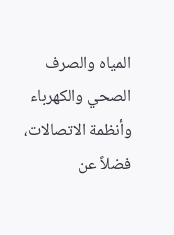المياه والصرف الصحي والكهرباء وأنظمة الاتصالات، فضلاً عن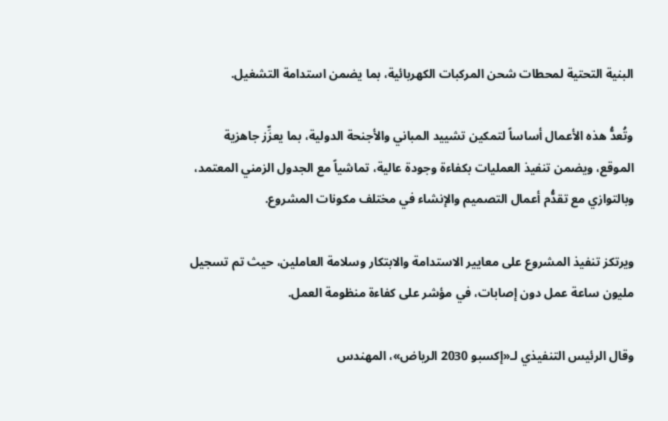البنية التحتية لمحطات شحن المركبات الكهربائية، بما يضمن استدامة التشغيل.

وتُعدُّ هذه الأعمال أساساً لتمكين تشييد المباني والأجنحة الدولية، بما يعزِّز جاهزية الموقع، ويضمن تنفيذ العمليات بكفاءة وجودة عالية، تماشياً مع الجدول الزمني المعتمد، وبالتوازي مع تقدُّم أعمال التصميم والإنشاء في مختلف مكونات المشروع.

ويرتكز تنفيذ المشروع على معايير الاستدامة والابتكار وسلامة العاملين، حيث تم تسجيل مليون ساعة عمل دون إصابات، في مؤشر على كفاءة منظومة العمل.

وقال الرئيس التنفيذي لـ«إكسبو 2030 الرياض»، المهندس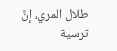طلال المري، إنَّ ترسية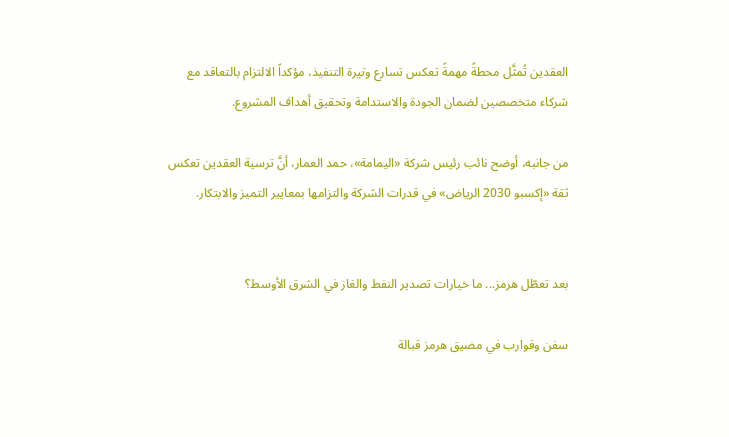العقدين تُمثَّل محطةً مهمةً تعكس تسارع وتيرة التنفيذ، مؤكداً الالتزام بالتعاقد مع شركاء متخصصين لضمان الجودة والاستدامة وتحقيق أهداف المشروع.

من جانبه، أوضح نائب رئيس شركة «اليمامة»، حمد العمار، أنَّ ترسية العقدين تعكس ثقة «إكسبو 2030 الرياض» في قدرات الشركة والتزامها بمعايير التميز والابتكار.


بعد تعطّل هرمز... ما خيارات تصدير النفط والغاز في الشرق الأوسط؟

سفن وقوارب في مضيق هرمز قبالة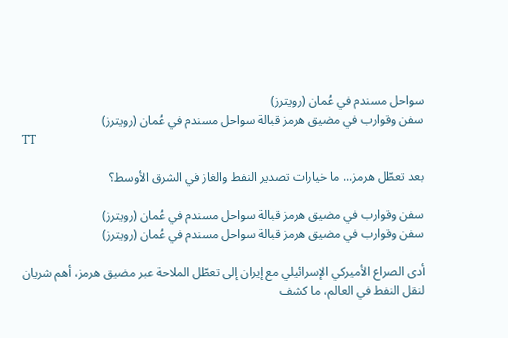سواحل مسندم في عُمان (رويترز)
سفن وقوارب في مضيق هرمز قبالة سواحل مسندم في عُمان (رويترز)
TT

بعد تعطّل هرمز... ما خيارات تصدير النفط والغاز في الشرق الأوسط؟

سفن وقوارب في مضيق هرمز قبالة سواحل مسندم في عُمان (رويترز)
سفن وقوارب في مضيق هرمز قبالة سواحل مسندم في عُمان (رويترز)

أدى الصراع الأميركي الإسرائيلي مع إيران إلى تعطّل الملاحة عبر مضيق هرمز، أهم شريان لنقل النفط في العالم، ما كشف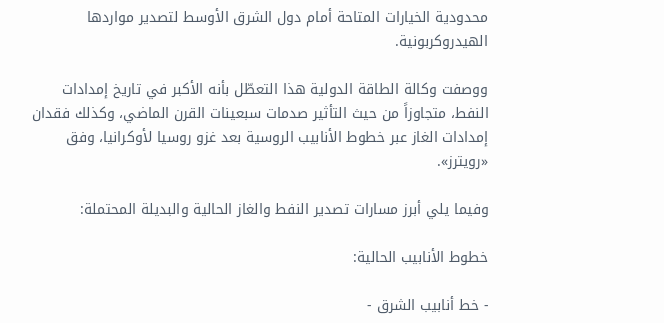محدودية الخيارات المتاحة أمام دول الشرق الأوسط لتصدير مواردها الهيدروكربونية.

ووصفت وكالة الطاقة الدولية هذا التعطّل بأنه الأكبر في تاريخ إمدادات النفط، متجاوزاً من حيث التأثير صدمات سبعينات القرن الماضي، وكذلك فقدان إمدادات الغاز عبر خطوط الأنابيب الروسية بعد غزو روسيا لأوكرانيا، وفق «رويترز».

وفيما يلي أبرز مسارات تصدير النفط والغاز الحالية والبديلة المحتملة:

خطوط الأنابيب الحالية:

- خط أنابيب الشرق -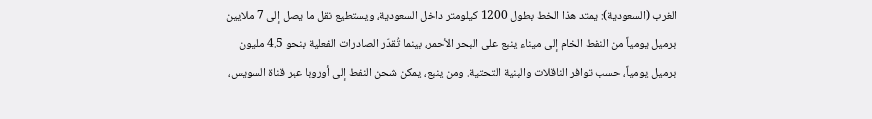الغرب (السعودية): يمتد هذا الخط بطول 1200 كيلومتر داخل السعودية، ويستطيع نقل ما يصل إلى 7 ملايين برميل يومياً من النفط الخام إلى ميناء ينبع على البحر الأحمر، بينما تُقدّر الصادرات الفعلية بنحو 4.5 مليون برميل يومياً، حسب توافر الناقلات والبنية التحتية. ومن ينبع، يمكن شحن النفط إلى أوروبا عبر قناة السويس،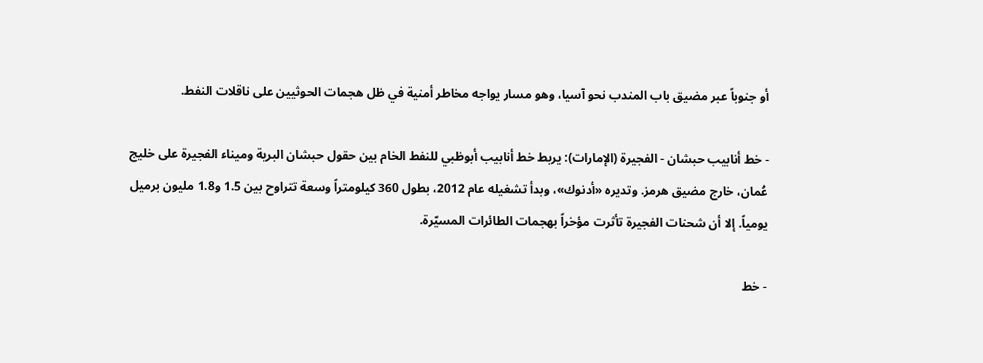أو جنوباً عبر مضيق باب المندب نحو آسيا، وهو مسار يواجه مخاطر أمنية في ظل هجمات الحوثيين على ناقلات النفط.

- خط أنابيب حبشان - الفجيرة (الإمارات): يربط خط أنابيب أبوظبي للنفط الخام بين حقول حبشان البرية وميناء الفجيرة على خليج عُمان، خارج مضيق هرمز. وتديره «أدنوك»، وبدأ تشغيله عام 2012، بطول 360 كيلومتراً وسعة تتراوح بين 1.5 و1.8 مليون برميل يومياً. إلا أن شحنات الفجيرة تأثرت مؤخراً بهجمات الطائرات المسيّرة.

- خط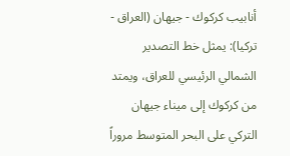أنابيب كركوك - جيهان (العراق - تركيا): يمثل خط التصدير الشمالي الرئيسي للعراق، ويمتد من كركوك إلى ميناء جيهان التركي على البحر المتوسط مروراً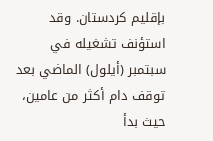بإقليم كردستان. وقد استؤنف تشغيله في سبتمبر (أيلول) الماضي بعد توقف دام أكثر من عامين، حيث بدأ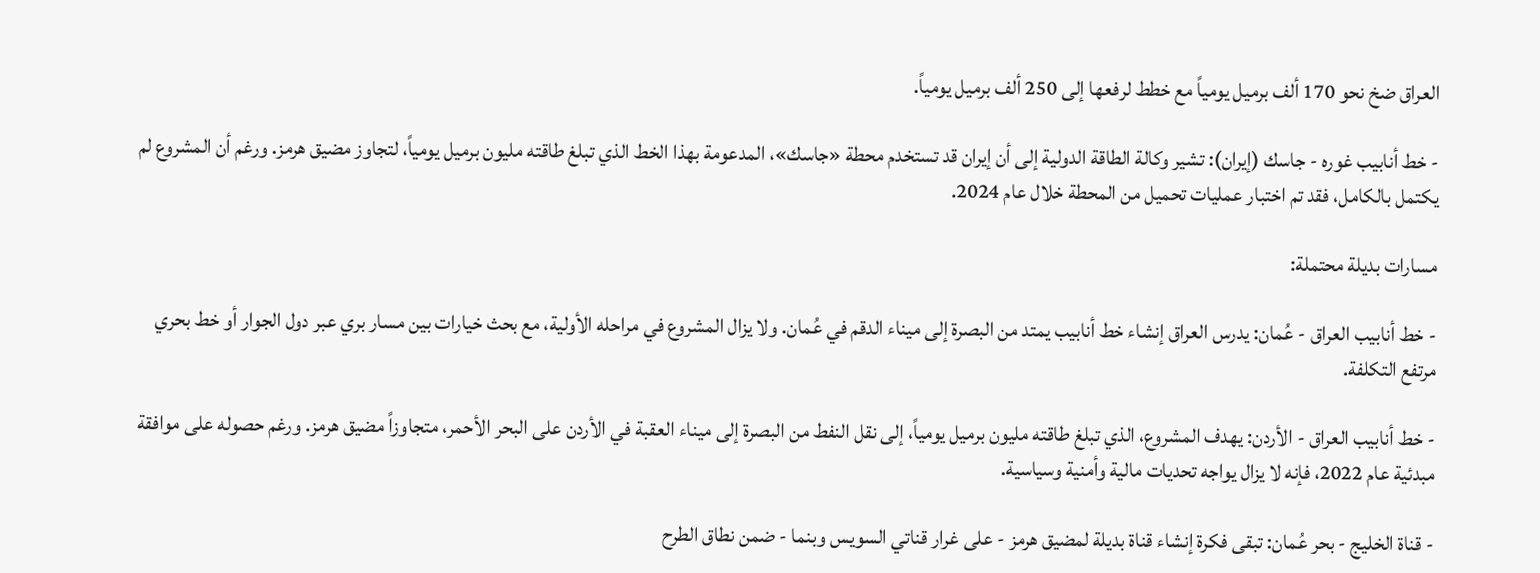العراق ضخ نحو 170 ألف برميل يومياً مع خطط لرفعها إلى 250 ألف برميل يومياً.

- خط أنابيب غوره - جاسك (إيران): تشير وكالة الطاقة الدولية إلى أن إيران قد تستخدم محطة «جاسك»، المدعومة بهذا الخط الذي تبلغ طاقته مليون برميل يومياً، لتجاوز مضيق هرمز. ورغم أن المشروع لم يكتمل بالكامل، فقد تم اختبار عمليات تحميل من المحطة خلال عام 2024.

مسارات بديلة محتملة:

- خط أنابيب العراق - عُمان: يدرس العراق إنشاء خط أنابيب يمتد من البصرة إلى ميناء الدقم في عُمان. ولا يزال المشروع في مراحله الأولية، مع بحث خيارات بين مسار بري عبر دول الجوار أو خط بحري مرتفع التكلفة.

- خط أنابيب العراق - الأردن: يهدف المشروع، الذي تبلغ طاقته مليون برميل يومياً، إلى نقل النفط من البصرة إلى ميناء العقبة في الأردن على البحر الأحمر، متجاوزاً مضيق هرمز. ورغم حصوله على موافقة مبدئية عام 2022، فإنه لا يزال يواجه تحديات مالية وأمنية وسياسية.

- قناة الخليج - بحر عُمان: تبقى فكرة إنشاء قناة بديلة لمضيق هرمز - على غرار قناتي السويس وبنما - ضمن نطاق الطرح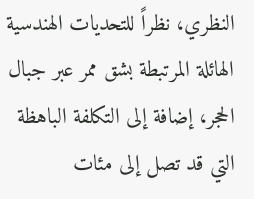النظري، نظراً للتحديات الهندسية الهائلة المرتبطة بشق ممر عبر جبال الحجر، إضافة إلى التكلفة الباهظة التي قد تصل إلى مئات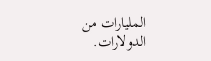المليارات من الدولارات.